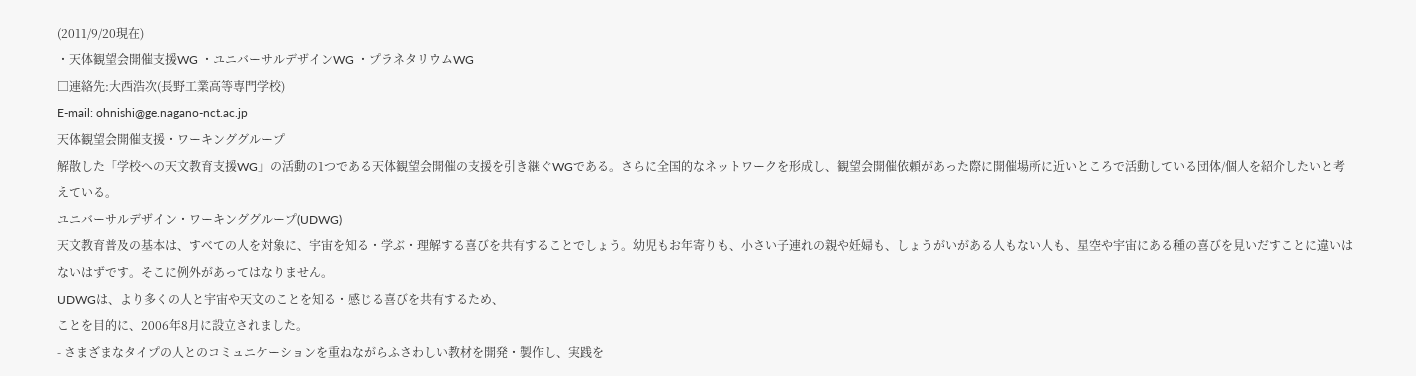(2011/9/20現在)
・天体観望会開催支援WG ・ユニバーサルデザインWG ・プラネタリウムWG
□連絡先:大西浩次(長野工業高等専門学校)
E-mail: ohnishi@ge.nagano-nct.ac.jp
天体観望会開催支援・ワーキンググループ
解散した「学校への天文教育支援WG」の活動の1つである天体観望会開催の支援を引き継ぐWGである。さらに全国的なネットワークを形成し、観望会開催依頼があった際に開催場所に近いところで活動している団体/個人を紹介したいと考えている。
ユニバーサルデザイン・ワーキンググループ(UDWG)
天文教育普及の基本は、すべての人を対象に、宇宙を知る・学ぶ・理解する喜びを共有することでしょう。幼児もお年寄りも、小さい子連れの親や妊婦も、しょうがいがある人もない人も、星空や宇宙にある種の喜びを見いだすことに違いはないはずです。そこに例外があってはなりません。
UDWGは、より多くの人と宇宙や天文のことを知る・感じる喜びを共有するため、
ことを目的に、2006年8月に設立されました。
- さまざまなタイプの人とのコミュニケーションを重ねながらふさわしい教材を開発・製作し、実践を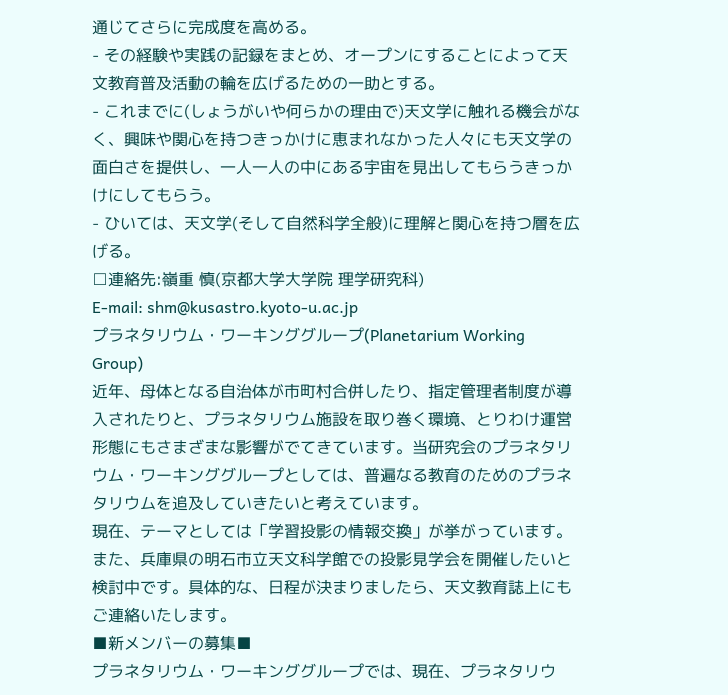通じてさらに完成度を高める。
- その経験や実践の記録をまとめ、オープンにすることによって天文教育普及活動の輪を広げるための一助とする。
- これまでに(しょうがいや何らかの理由で)天文学に触れる機会がなく、興味や関心を持つきっかけに恵まれなかった人々にも天文学の面白さを提供し、一人一人の中にある宇宙を見出してもらうきっかけにしてもらう。
- ひいては、天文学(そして自然科学全般)に理解と関心を持つ層を広げる。
□連絡先:嶺重 慎(京都大学大学院 理学研究科)
E-mail: shm@kusastro.kyoto-u.ac.jp
プラネタリウム・ワーキンググループ(Planetarium Working Group)
近年、母体となる自治体が市町村合併したり、指定管理者制度が導入されたりと、プラネタリウム施設を取り巻く環境、とりわけ運営形態にもさまざまな影響がでてきています。当研究会のプラネタリウム・ワーキンググループとしては、普遍なる教育のためのプラネタリウムを追及していきたいと考えています。
現在、テーマとしては「学習投影の情報交換」が挙がっています。
また、兵庫県の明石市立天文科学館での投影見学会を開催したいと検討中です。具体的な、日程が決まりましたら、天文教育誌上にもご連絡いたします。
■新メンバーの募集■
プラネタリウム・ワーキンググループでは、現在、プラネタリウ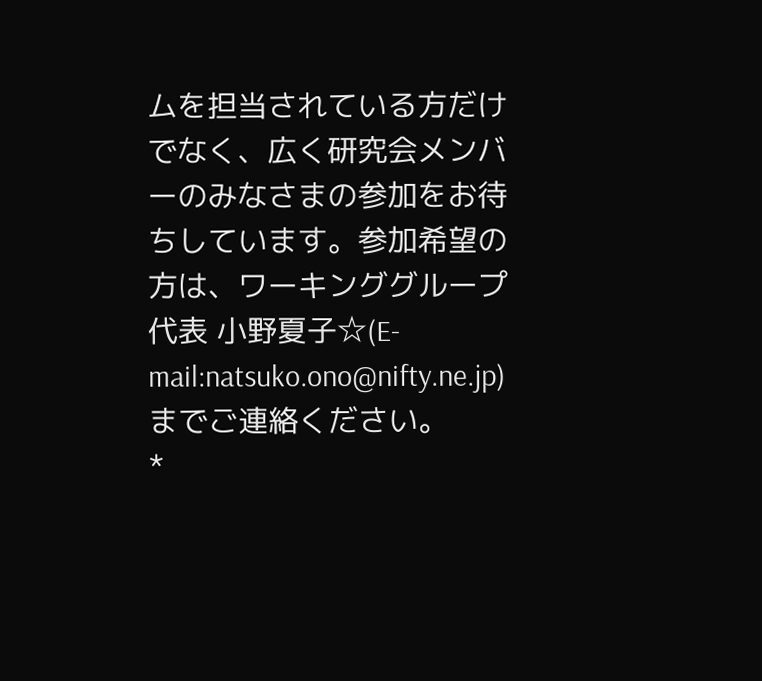ムを担当されている方だけでなく、広く研究会メンバーのみなさまの参加をお待ちしています。参加希望の方は、ワーキンググループ代表 小野夏子☆(E-mail:natsuko.ono@nifty.ne.jp)までご連絡ください。
*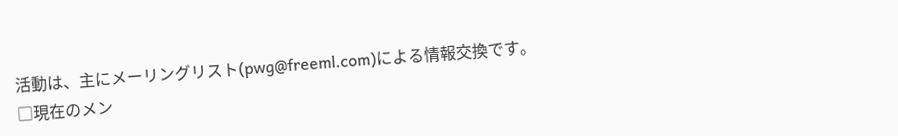活動は、主にメーリングリスト(pwg@freeml.com)による情報交換です。
□現在のメン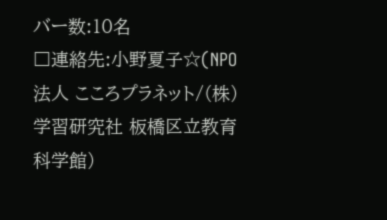バー数:10名
□連絡先:小野夏子☆(NPO法人 こころプラネット/(株)学習研究社 板橋区立教育科学館)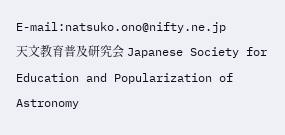E-mail:natsuko.ono@nifty.ne.jp
天文教育普及研究会 Japanese Society for Education and Popularization of Astronomy